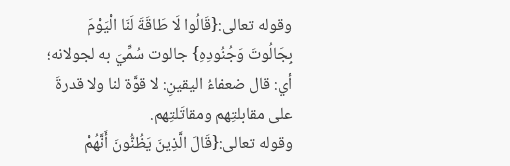وقوله تعالى:{قَالُوا لَا طَاقَةَ لَنَا الْيَوْمَ بِجَالُوتَ وَجُنُودِهِ} جالوت سُمِّيَ به لجولانه؛ أي: قال ضعفاءُ اليقينِ: لا قوَّة لنا ولا قدرةَ على مقابلتِهم ومقاتَلتِهم.
وقوله تعالى:{قَالَ الَّذِينَ يَظُنُّونَ أَنَّهُمْ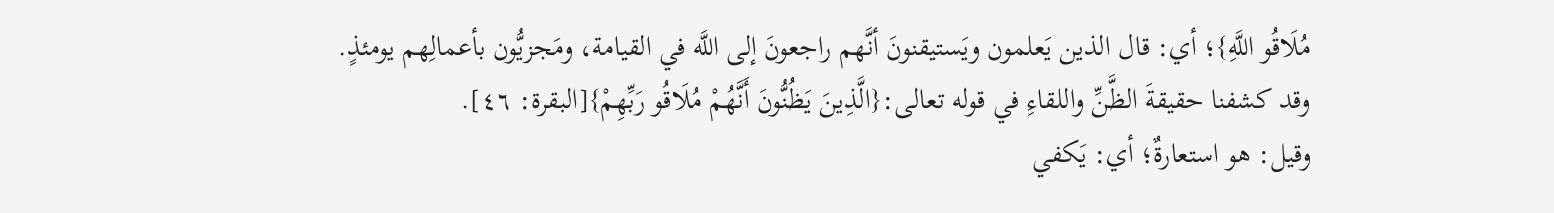مُلَاقُو اللَّهِ}؛ أي: قال الذين يَعلمون ويَستيقنونَ أنَّهم راجعونَ إلى اللَّه في القيامة، ومَجزيُّون بأعمالِهم يومئذٍ.
وقد كشفنا حقيقةَ الظَّنِّ واللقاءِ في قوله تعالى:{الَّذِينَ يَظُنُّونَ أَنَّهُمْ مُلَاقُو رَبِّهِمْ}[البقرة: ٤٦].
وقيل: هو استعارةٌ؛ أي: يَكفي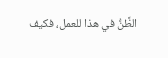الظَّنُّ في هذا للعمل، فكيف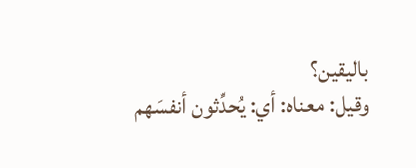باليقين؟
وقيل: معناه: أي: يُحدِّثون أنفسَهم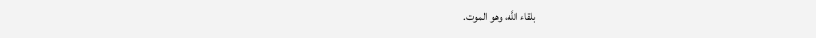بلقاء اللَّه، وهو الموت.